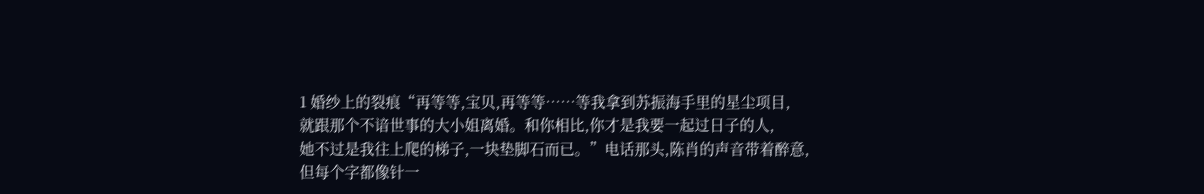1 婚纱上的裂痕“再等等,宝贝,再等等……等我拿到苏振海手里的星尘项目,
就跟那个不谙世事的大小姐离婚。和你相比,你才是我要一起过日子的人,
她不过是我往上爬的梯子,一块垫脚石而已。”电话那头,陈肖的声音带着醉意,
但每个字都像针一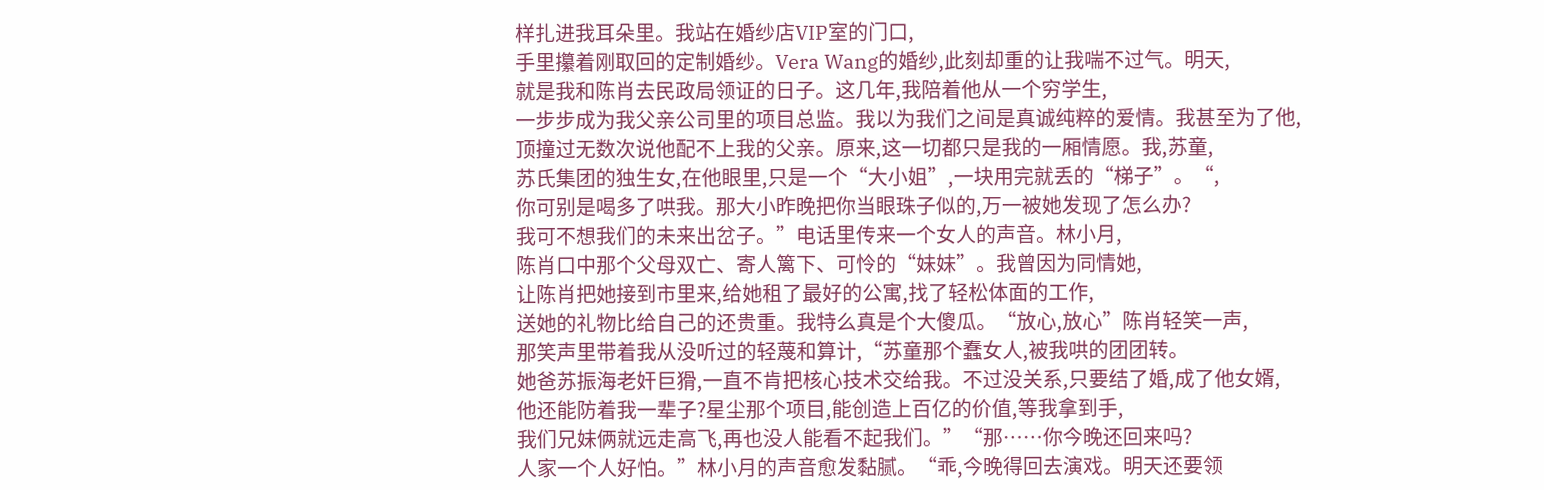样扎进我耳朵里。我站在婚纱店VIP室的门口,
手里攥着刚取回的定制婚纱。Vera Wang的婚纱,此刻却重的让我喘不过气。明天,
就是我和陈肖去民政局领证的日子。这几年,我陪着他从一个穷学生,
一步步成为我父亲公司里的项目总监。我以为我们之间是真诚纯粹的爱情。我甚至为了他,
顶撞过无数次说他配不上我的父亲。原来,这一切都只是我的一厢情愿。我,苏童,
苏氏集团的独生女,在他眼里,只是一个“大小姐”,一块用完就丢的“梯子”。“,
你可别是喝多了哄我。那大小昨晚把你当眼珠子似的,万一被她发现了怎么办?
我可不想我们的未来出岔子。”电话里传来一个女人的声音。林小月,
陈肖口中那个父母双亡、寄人篱下、可怜的“妹妹”。我曾因为同情她,
让陈肖把她接到市里来,给她租了最好的公寓,找了轻松体面的工作,
送她的礼物比给自己的还贵重。我特么真是个大傻瓜。“放心,放心”陈肖轻笑一声,
那笑声里带着我从没听过的轻蔑和算计,“苏童那个蠢女人,被我哄的团团转。
她爸苏振海老奸巨猾,一直不肯把核心技术交给我。不过没关系,只要结了婚,成了他女婿,
他还能防着我一辈子?星尘那个项目,能创造上百亿的价值,等我拿到手,
我们兄妹俩就远走高飞,再也没人能看不起我们。”“那……你今晚还回来吗?
人家一个人好怕。”林小月的声音愈发黏腻。“乖,今晚得回去演戏。明天还要领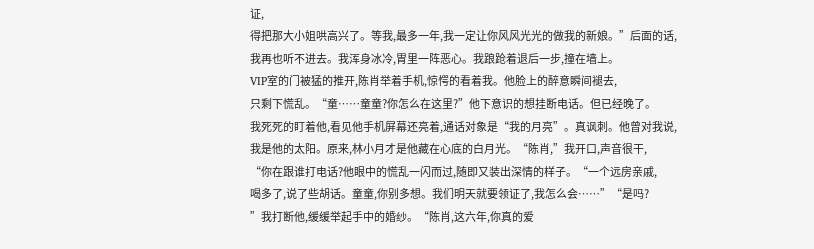证,
得把那大小姐哄高兴了。等我,最多一年,我一定让你风风光光的做我的新娘。”后面的话,
我再也听不进去。我浑身冰冷,胃里一阵恶心。我踉跄着退后一步,撞在墙上。
VIP室的门被猛的推开,陈肖举着手机,惊愕的看着我。他脸上的醉意瞬间褪去,
只剩下慌乱。“童……童童?你怎么在这里?”他下意识的想挂断电话。但已经晚了。
我死死的盯着他,看见他手机屏幕还亮着,通话对象是“我的月亮”。真讽刺。他曾对我说,
我是他的太阳。原来,林小月才是他藏在心底的白月光。“陈肖,”我开口,声音很干,
“你在跟谁打电话?他眼中的慌乱一闪而过,随即又装出深情的样子。“一个远房亲戚,
喝多了,说了些胡话。童童,你别多想。我们明天就要领证了,我怎么会……”“是吗?
”我打断他,缓缓举起手中的婚纱。“陈肖,这六年,你真的爱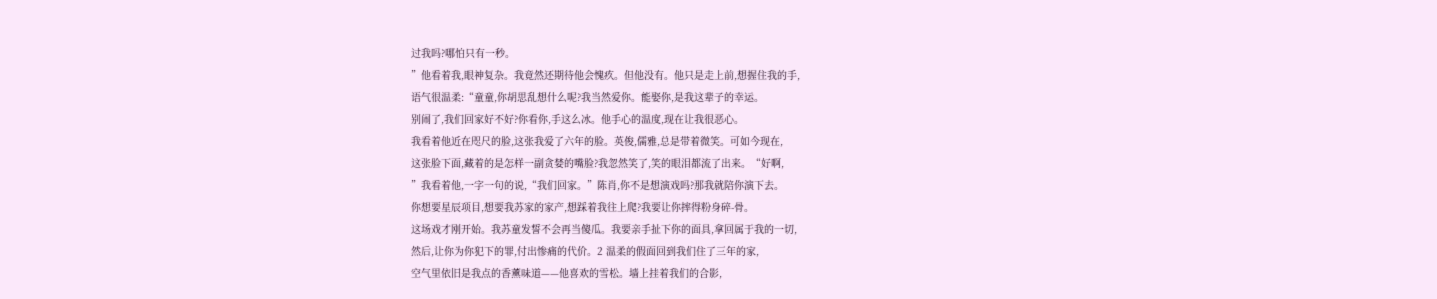过我吗?哪怕只有一秒。
”他看着我,眼神复杂。我竟然还期待他会愧疚。但他没有。他只是走上前,想握住我的手,
语气很温柔:“童童,你胡思乱想什么呢?我当然爱你。能娶你,是我这辈子的幸运。
别闹了,我们回家好不好?你看你,手这么冰。他手心的温度,现在让我很恶心。
我看着他近在咫尺的脸,这张我爱了六年的脸。英俊,儒雅,总是带着微笑。可如今现在,
这张脸下面,藏着的是怎样一副贪婪的嘴脸?我忽然笑了,笑的眼泪都流了出来。“好啊,
”我看着他,一字一句的说,“我们回家。”陈肖,你不是想演戏吗?那我就陪你演下去。
你想要星辰项目,想要我苏家的家产,想踩着我往上爬?我要让你摔得粉身碎-骨。
这场戏才刚开始。我苏童发誓不会再当傻瓜。我要亲手扯下你的面具,拿回属于我的一切,
然后,让你为你犯下的罪,付出惨痛的代价。2 温柔的假面回到我们住了三年的家,
空气里依旧是我点的香薰味道——他喜欢的雪松。墙上挂着我们的合影,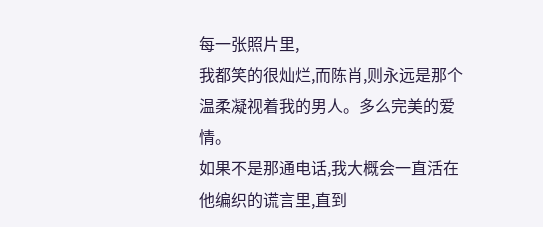每一张照片里,
我都笑的很灿烂,而陈肖,则永远是那个温柔凝视着我的男人。多么完美的爱情。
如果不是那通电话,我大概会一直活在他编织的谎言里,直到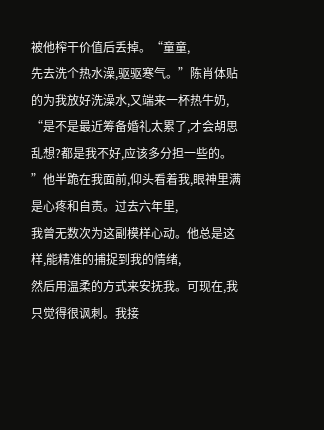被他榨干价值后丢掉。“童童,
先去洗个热水澡,驱驱寒气。”陈肖体贴的为我放好洗澡水,又端来一杯热牛奶,
“是不是最近筹备婚礼太累了,才会胡思乱想?都是我不好,应该多分担一些的。
”他半跪在我面前,仰头看着我,眼神里满是心疼和自责。过去六年里,
我曾无数次为这副模样心动。他总是这样,能精准的捕捉到我的情绪,
然后用温柔的方式来安抚我。可现在,我只觉得很讽刺。我接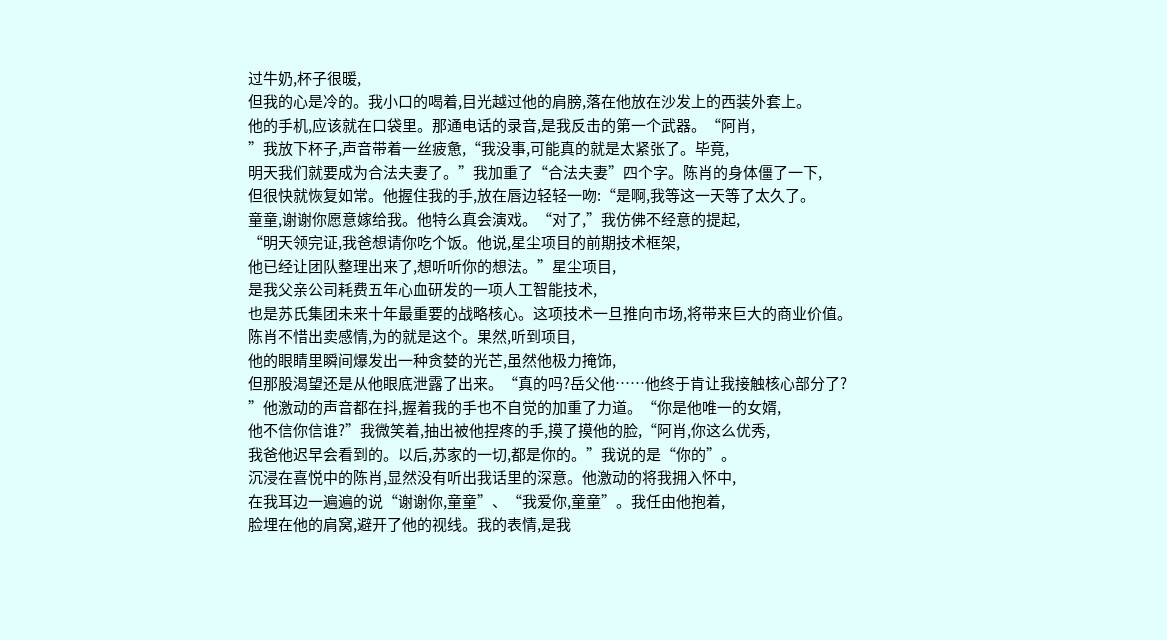过牛奶,杯子很暖,
但我的心是冷的。我小口的喝着,目光越过他的肩膀,落在他放在沙发上的西装外套上。
他的手机,应该就在口袋里。那通电话的录音,是我反击的第一个武器。“阿肖,
”我放下杯子,声音带着一丝疲惫,“我没事,可能真的就是太紧张了。毕竟,
明天我们就要成为合法夫妻了。”我加重了“合法夫妻”四个字。陈肖的身体僵了一下,
但很快就恢复如常。他握住我的手,放在唇边轻轻一吻:“是啊,我等这一天等了太久了。
童童,谢谢你愿意嫁给我。他特么真会演戏。“对了,”我仿佛不经意的提起,
“明天领完证,我爸想请你吃个饭。他说,星尘项目的前期技术框架,
他已经让团队整理出来了,想听听你的想法。”星尘项目,
是我父亲公司耗费五年心血研发的一项人工智能技术,
也是苏氏集团未来十年最重要的战略核心。这项技术一旦推向市场,将带来巨大的商业价值。
陈肖不惜出卖感情,为的就是这个。果然,听到项目,
他的眼睛里瞬间爆发出一种贪婪的光芒,虽然他极力掩饰,
但那股渴望还是从他眼底泄露了出来。“真的吗?岳父他……他终于肯让我接触核心部分了?
”他激动的声音都在抖,握着我的手也不自觉的加重了力道。“你是他唯一的女婿,
他不信你信谁?”我微笑着,抽出被他捏疼的手,摸了摸他的脸,“阿肖,你这么优秀,
我爸他迟早会看到的。以后,苏家的一切,都是你的。”我说的是“你的”。
沉浸在喜悦中的陈肖,显然没有听出我话里的深意。他激动的将我拥入怀中,
在我耳边一遍遍的说“谢谢你,童童”、“我爱你,童童”。我任由他抱着,
脸埋在他的肩窝,避开了他的视线。我的表情,是我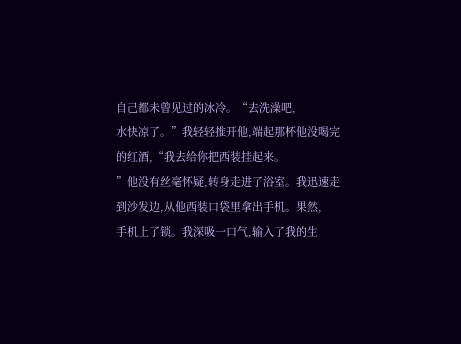自己都未曾见过的冰冷。“去洗澡吧,
水快凉了。”我轻轻推开他,端起那杯他没喝完的红酒,“我去给你把西装挂起来。
”他没有丝毫怀疑,转身走进了浴室。我迅速走到沙发边,从他西装口袋里拿出手机。果然,
手机上了锁。我深吸一口气,输入了我的生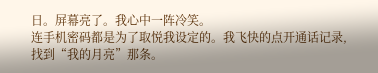日。屏幕亮了。我心中一阵冷笑。
连手机密码都是为了取悦我设定的。我飞快的点开通话记录,找到“我的月亮”那条。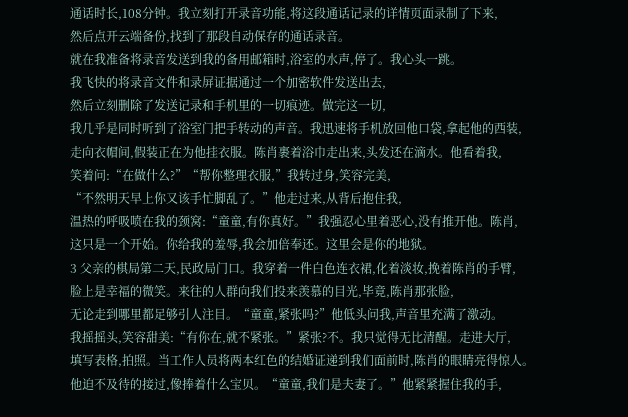通话时长,108分钟。我立刻打开录音功能,将这段通话记录的详情页面录制了下来,
然后点开云端备份,找到了那段自动保存的通话录音。
就在我准备将录音发送到我的备用邮箱时,浴室的水声,停了。我心头一跳。
我飞快的将录音文件和录屏证据通过一个加密软件发送出去,
然后立刻删除了发送记录和手机里的一切痕迹。做完这一切,
我几乎是同时听到了浴室门把手转动的声音。我迅速将手机放回他口袋,拿起他的西装,
走向衣帽间,假装正在为他挂衣服。陈肖裹着浴巾走出来,头发还在滴水。他看着我,
笑着问:“在做什么?”“帮你整理衣服,”我转过身,笑容完美,
“不然明天早上你又该手忙脚乱了。”他走过来,从背后抱住我,
温热的呼吸喷在我的颈窝:“童童,有你真好。”我强忍心里着恶心,没有推开他。陈肖,
这只是一个开始。你给我的羞辱,我会加倍奉还。这里会是你的地狱。
3 父亲的棋局第二天,民政局门口。我穿着一件白色连衣裙,化着淡妆,挽着陈肖的手臂,
脸上是幸福的微笑。来往的人群向我们投来羡慕的目光,毕竟,陈肖那张脸,
无论走到哪里都足够引人注目。“童童,紧张吗?”他低头问我,声音里充满了激动。
我摇摇头,笑容甜美:“有你在,就不紧张。”紧张?不。我只觉得无比清醒。走进大厅,
填写表格,拍照。当工作人员将两本红色的结婚证递到我们面前时,陈肖的眼睛亮得惊人。
他迫不及待的接过,像捧着什么宝贝。“童童,我们是夫妻了。”他紧紧握住我的手,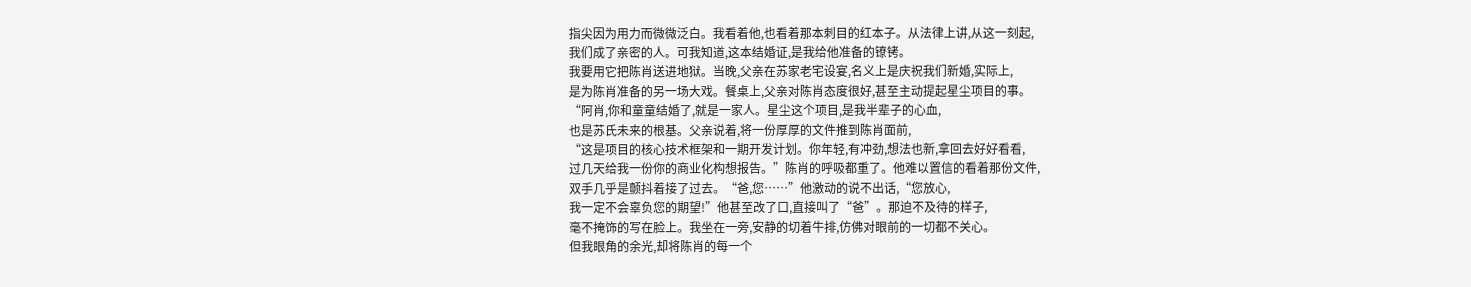指尖因为用力而微微泛白。我看着他,也看着那本刺目的红本子。从法律上讲,从这一刻起,
我们成了亲密的人。可我知道,这本结婚证,是我给他准备的镣铐。
我要用它把陈肖送进地狱。当晚,父亲在苏家老宅设宴,名义上是庆祝我们新婚,实际上,
是为陈肖准备的另一场大戏。餐桌上,父亲对陈肖态度很好,甚至主动提起星尘项目的事。
“阿肖,你和童童结婚了,就是一家人。星尘这个项目,是我半辈子的心血,
也是苏氏未来的根基。父亲说着,将一份厚厚的文件推到陈肖面前,
“这是项目的核心技术框架和一期开发计划。你年轻,有冲劲,想法也新,拿回去好好看看,
过几天给我一份你的商业化构想报告。”陈肖的呼吸都重了。他难以置信的看着那份文件,
双手几乎是颤抖着接了过去。“爸,您……”他激动的说不出话,“您放心,
我一定不会辜负您的期望!”他甚至改了口,直接叫了“爸”。那迫不及待的样子,
毫不掩饰的写在脸上。我坐在一旁,安静的切着牛排,仿佛对眼前的一切都不关心。
但我眼角的余光,却将陈肖的每一个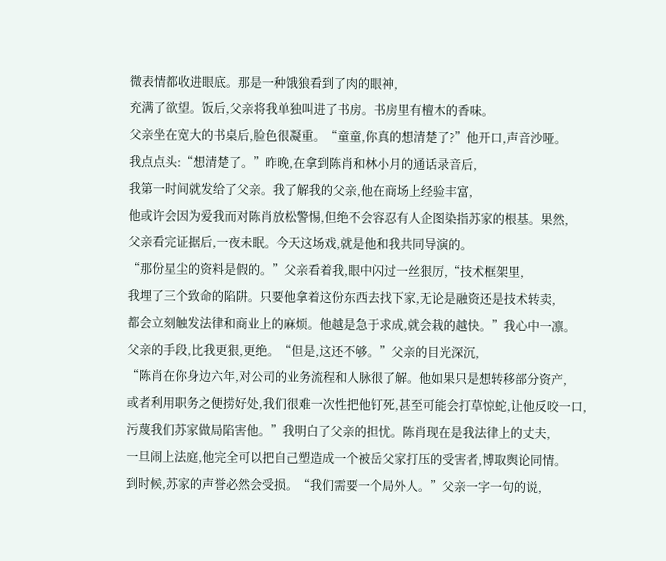微表情都收进眼底。那是一种饿狼看到了肉的眼神,
充满了欲望。饭后,父亲将我单独叫进了书房。书房里有檀木的香味。
父亲坐在宽大的书桌后,脸色很凝重。“童童,你真的想清楚了?”他开口,声音沙哑。
我点点头:“想清楚了。”昨晚,在拿到陈肖和林小月的通话录音后,
我第一时间就发给了父亲。我了解我的父亲,他在商场上经验丰富,
他或许会因为爱我而对陈肖放松警惕,但绝不会容忍有人企图染指苏家的根基。果然,
父亲看完证据后,一夜未眠。今天这场戏,就是他和我共同导演的。
“那份星尘的资料是假的。”父亲看着我,眼中闪过一丝狠厉,“技术框架里,
我埋了三个致命的陷阱。只要他拿着这份东西去找下家,无论是融资还是技术转卖,
都会立刻触发法律和商业上的麻烦。他越是急于求成,就会栽的越快。”我心中一凛。
父亲的手段,比我更狠,更绝。“但是,这还不够。”父亲的目光深沉,
“陈肖在你身边六年,对公司的业务流程和人脉很了解。他如果只是想转移部分资产,
或者利用职务之便捞好处,我们很难一次性把他钉死,甚至可能会打草惊蛇,让他反咬一口,
污蔑我们苏家做局陷害他。”我明白了父亲的担忧。陈肖现在是我法律上的丈夫,
一旦闹上法庭,他完全可以把自己塑造成一个被岳父家打压的受害者,博取舆论同情。
到时候,苏家的声誉必然会受损。“我们需要一个局外人。”父亲一字一句的说,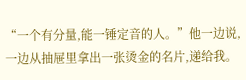“一个有分量,能一锤定音的人。”他一边说,一边从抽屉里拿出一张烫金的名片,递给我。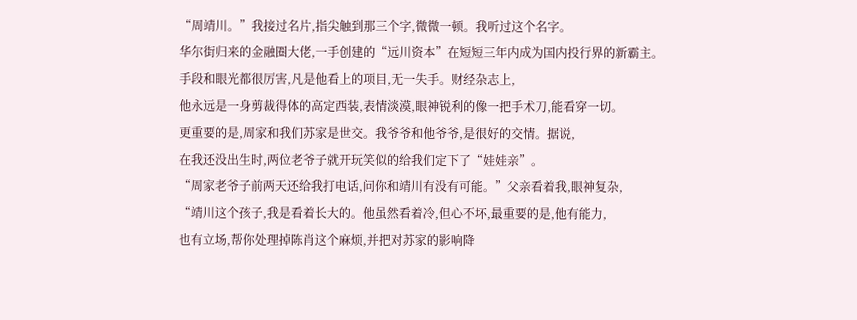“周靖川。”我接过名片,指尖触到那三个字,微微一顿。我听过这个名字。
华尔街归来的金融圈大佬,一手创建的“远川资本”在短短三年内成为国内投行界的新霸主。
手段和眼光都很厉害,凡是他看上的项目,无一失手。财经杂志上,
他永远是一身剪裁得体的高定西装,表情淡漠,眼神锐利的像一把手术刀,能看穿一切。
更重要的是,周家和我们苏家是世交。我爷爷和他爷爷,是很好的交情。据说,
在我还没出生时,两位老爷子就开玩笑似的给我们定下了“娃娃亲”。
“周家老爷子前两天还给我打电话,问你和靖川有没有可能。”父亲看着我,眼神复杂,
“靖川这个孩子,我是看着长大的。他虽然看着冷,但心不坏,最重要的是,他有能力,
也有立场,帮你处理掉陈肖这个麻烦,并把对苏家的影响降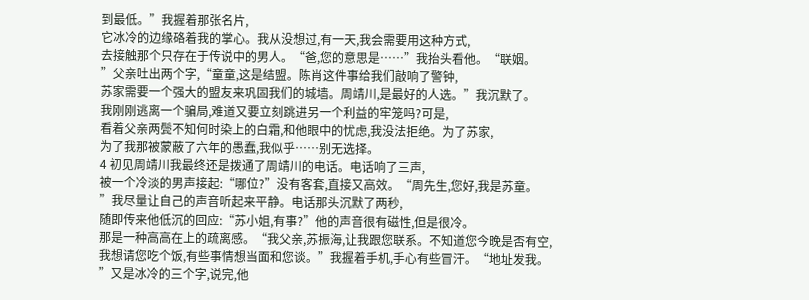到最低。”我握着那张名片,
它冰冷的边缘硌着我的掌心。我从没想过,有一天,我会需要用这种方式,
去接触那个只存在于传说中的男人。“爸,您的意思是……”我抬头看他。“联姻。
”父亲吐出两个字,“童童,这是结盟。陈肖这件事给我们敲响了警钟,
苏家需要一个强大的盟友来巩固我们的城墙。周靖川,是最好的人选。”我沉默了。
我刚刚逃离一个骗局,难道又要立刻跳进另一个利益的牢笼吗?可是,
看着父亲两鬓不知何时染上的白霜,和他眼中的忧虑,我没法拒绝。为了苏家,
为了我那被蒙蔽了六年的愚蠢,我似乎……别无选择。
4 初见周靖川我最终还是拨通了周靖川的电话。电话响了三声,
被一个冷淡的男声接起:“哪位?”没有客套,直接又高效。“周先生,您好,我是苏童。
”我尽量让自己的声音听起来平静。电话那头沉默了两秒,
随即传来他低沉的回应:“苏小姐,有事?”他的声音很有磁性,但是很冷。
那是一种高高在上的疏离感。“我父亲,苏振海,让我跟您联系。不知道您今晚是否有空,
我想请您吃个饭,有些事情想当面和您谈。”我握着手机,手心有些冒汗。“地址发我。
”又是冰冷的三个字,说完,他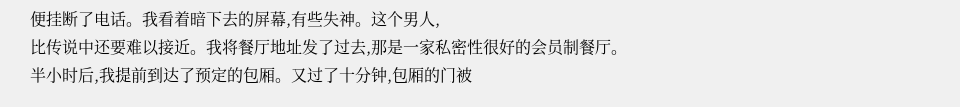便挂断了电话。我看着暗下去的屏幕,有些失神。这个男人,
比传说中还要难以接近。我将餐厅地址发了过去,那是一家私密性很好的会员制餐厅。
半小时后,我提前到达了预定的包厢。又过了十分钟,包厢的门被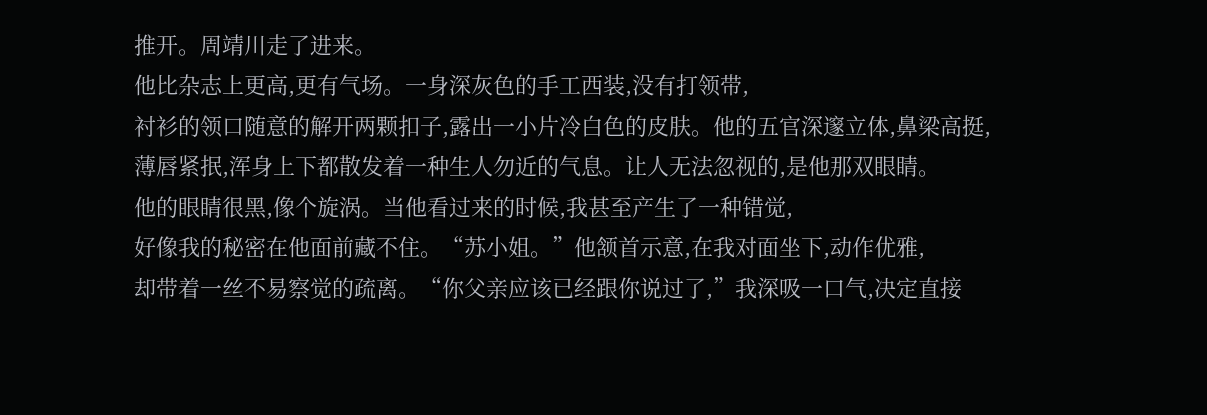推开。周靖川走了进来。
他比杂志上更高,更有气场。一身深灰色的手工西装,没有打领带,
衬衫的领口随意的解开两颗扣子,露出一小片冷白色的皮肤。他的五官深邃立体,鼻梁高挺,
薄唇紧抿,浑身上下都散发着一种生人勿近的气息。让人无法忽视的,是他那双眼睛。
他的眼睛很黑,像个旋涡。当他看过来的时候,我甚至产生了一种错觉,
好像我的秘密在他面前藏不住。“苏小姐。”他颔首示意,在我对面坐下,动作优雅,
却带着一丝不易察觉的疏离。“你父亲应该已经跟你说过了,”我深吸一口气,决定直接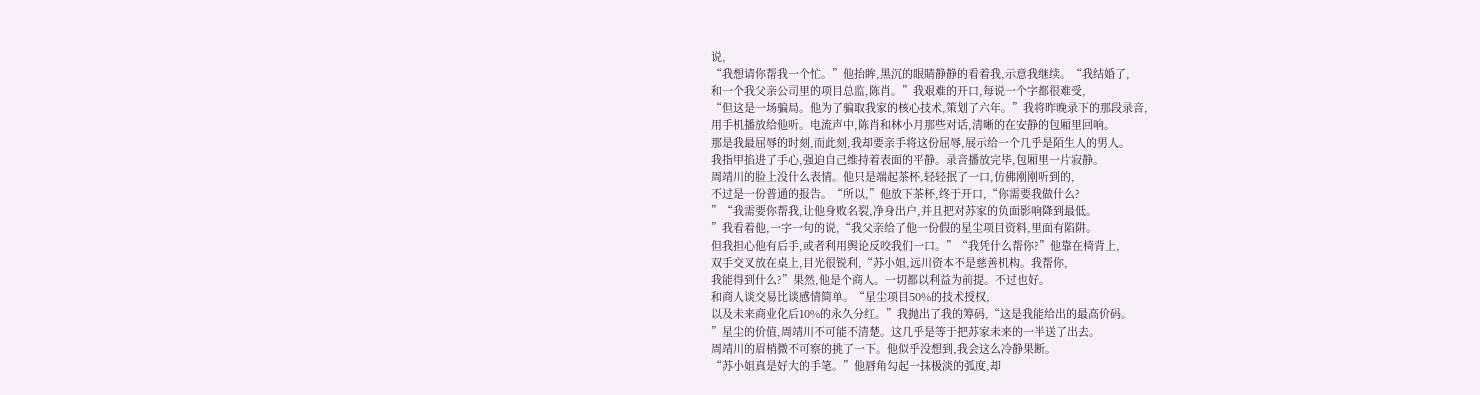说,
“我想请你帮我一个忙。”他抬眸,黑沉的眼睛静静的看着我,示意我继续。“我结婚了,
和一个我父亲公司里的项目总监,陈肖。”我艰难的开口,每说一个字都很难受,
“但这是一场骗局。他为了骗取我家的核心技术,策划了六年。”我将昨晚录下的那段录音,
用手机播放给他听。电流声中,陈肖和林小月那些对话,清晰的在安静的包厢里回响。
那是我最屈辱的时刻,而此刻,我却要亲手将这份屈辱,展示给一个几乎是陌生人的男人。
我指甲掐进了手心,强迫自己维持着表面的平静。录音播放完毕,包厢里一片寂静。
周靖川的脸上没什么表情。他只是端起茶杯,轻轻抿了一口,仿佛刚刚听到的,
不过是一份普通的报告。“所以,”他放下茶杯,终于开口,“你需要我做什么?
”“我需要你帮我,让他身败名裂,净身出户,并且把对苏家的负面影响降到最低。
”我看着他,一字一句的说,“我父亲给了他一份假的星尘项目资料,里面有陷阱。
但我担心他有后手,或者利用舆论反咬我们一口。”“我凭什么帮你?”他靠在椅背上,
双手交叉放在桌上,目光很锐利,“苏小姐,远川资本不是慈善机构。我帮你,
我能得到什么?”果然,他是个商人。一切都以利益为前提。不过也好。
和商人谈交易比谈感情简单。“星尘项目50%的技术授权,
以及未来商业化后10%的永久分红。”我抛出了我的筹码,“这是我能给出的最高价码。
”星尘的价值,周靖川不可能不清楚。这几乎是等于把苏家未来的一半送了出去。
周靖川的眉梢微不可察的挑了一下。他似乎没想到,我会这么冷静果断。
“苏小姐真是好大的手笔。”他唇角勾起一抹极淡的弧度,却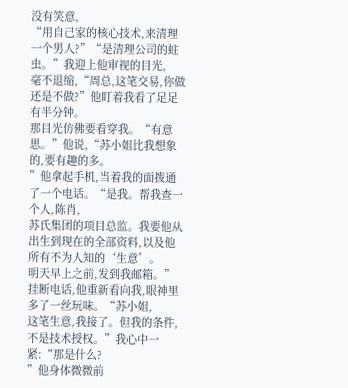没有笑意,
“用自己家的核心技术,来清理一个男人?”“是清理公司的蛀虫。”我迎上他审视的目光,
毫不退缩,“周总,这笔交易,你做还是不做?”他盯着我看了足足有半分钟。
那目光仿佛要看穿我。“有意思。”他说,“苏小姐比我想象的,要有趣的多。
”他拿起手机,当着我的面拨通了一个电话。“是我。帮我查一个人,陈肖,
苏氏集团的项目总监。我要他从出生到现在的全部资料,以及他所有不为人知的‘生意’。
明天早上之前,发到我邮箱。”挂断电话,他重新看向我,眼神里多了一丝玩味。“苏小姐,
这笔生意,我接了。但我的条件,不是技术授权。”我心中一紧:“那是什么?
”他身体微微前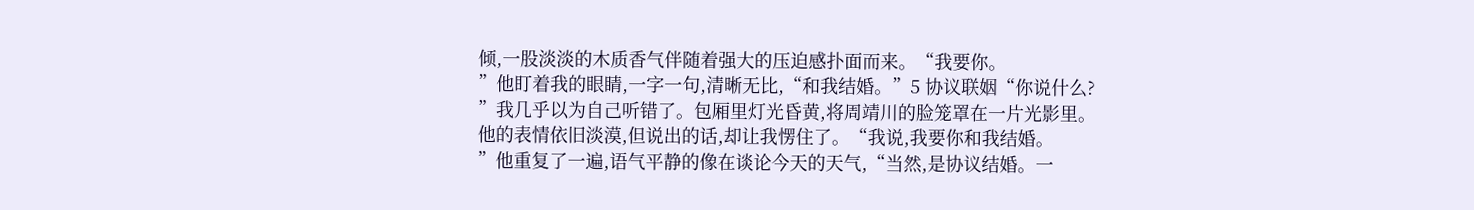倾,一股淡淡的木质香气伴随着强大的压迫感扑面而来。“我要你。
”他盯着我的眼睛,一字一句,清晰无比,“和我结婚。”5 协议联姻“你说什么?
”我几乎以为自己听错了。包厢里灯光昏黄,将周靖川的脸笼罩在一片光影里。
他的表情依旧淡漠,但说出的话,却让我愣住了。“我说,我要你和我结婚。
”他重复了一遍,语气平静的像在谈论今天的天气,“当然,是协议结婚。一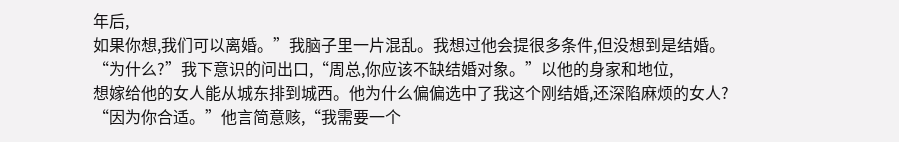年后,
如果你想,我们可以离婚。”我脑子里一片混乱。我想过他会提很多条件,但没想到是结婚。
“为什么?”我下意识的问出口,“周总,你应该不缺结婚对象。”以他的身家和地位,
想嫁给他的女人能从城东排到城西。他为什么偏偏选中了我这个刚结婚,还深陷麻烦的女人?
“因为你合适。”他言简意赅,“我需要一个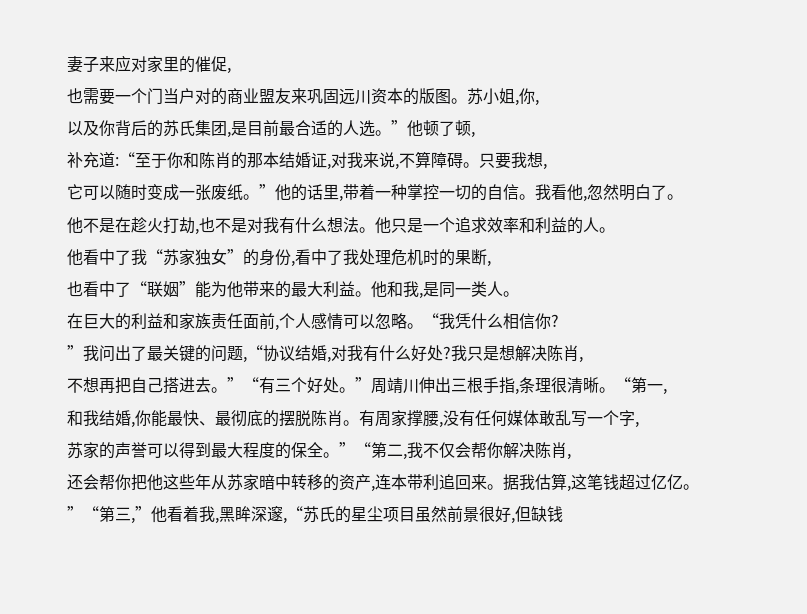妻子来应对家里的催促,
也需要一个门当户对的商业盟友来巩固远川资本的版图。苏小姐,你,
以及你背后的苏氏集团,是目前最合适的人选。”他顿了顿,
补充道:“至于你和陈肖的那本结婚证,对我来说,不算障碍。只要我想,
它可以随时变成一张废纸。”他的话里,带着一种掌控一切的自信。我看他,忽然明白了。
他不是在趁火打劫,也不是对我有什么想法。他只是一个追求效率和利益的人。
他看中了我“苏家独女”的身份,看中了我处理危机时的果断,
也看中了“联姻”能为他带来的最大利益。他和我,是同一类人。
在巨大的利益和家族责任面前,个人感情可以忽略。“我凭什么相信你?
”我问出了最关键的问题,“协议结婚,对我有什么好处?我只是想解决陈肖,
不想再把自己搭进去。”“有三个好处。”周靖川伸出三根手指,条理很清晰。“第一,
和我结婚,你能最快、最彻底的摆脱陈肖。有周家撑腰,没有任何媒体敢乱写一个字,
苏家的声誉可以得到最大程度的保全。”“第二,我不仅会帮你解决陈肖,
还会帮你把他这些年从苏家暗中转移的资产,连本带利追回来。据我估算,这笔钱超过亿亿。
”“第三,”他看着我,黑眸深邃,“苏氏的星尘项目虽然前景很好,但缺钱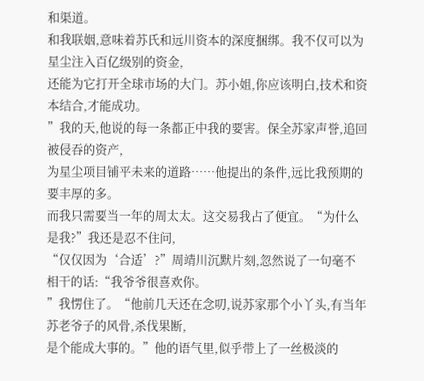和渠道。
和我联姻,意味着苏氏和远川资本的深度捆绑。我不仅可以为星尘注入百亿级别的资金,
还能为它打开全球市场的大门。苏小姐,你应该明白,技术和资本结合,才能成功。
”我的天,他说的每一条都正中我的要害。保全苏家声誉,追回被侵吞的资产,
为星尘项目铺平未来的道路……他提出的条件,远比我预期的要丰厚的多。
而我只需要当一年的周太太。这交易我占了便宜。“为什么是我?”我还是忍不住问,
“仅仅因为‘合适’?”周靖川沉默片刻,忽然说了一句毫不相干的话:“我爷爷很喜欢你。
”我愣住了。“他前几天还在念叨,说苏家那个小丫头,有当年苏老爷子的风骨,杀伐果断,
是个能成大事的。”他的语气里,似乎带上了一丝极淡的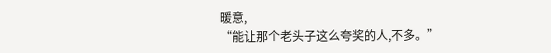暖意,
“能让那个老头子这么夸奖的人,不多。”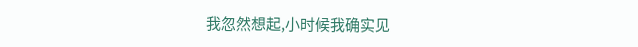我忽然想起,小时候我确实见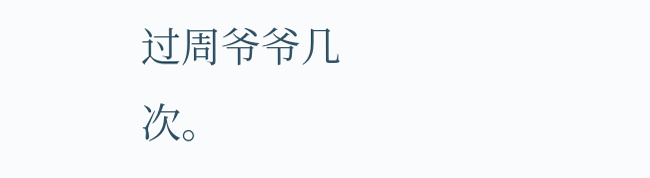过周爷爷几次。